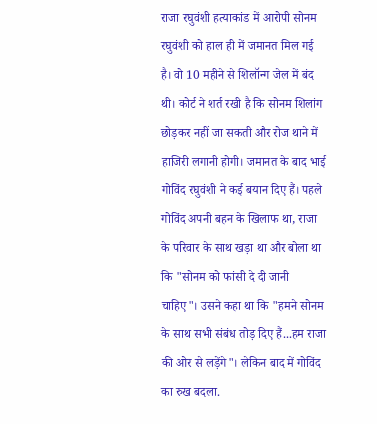राजा रघुवंशी हत्याकांड में आरोपी सोनम रघुवंशी को हाल ही में जमानत मिल गई है। वो 10 महीने से शिलॉन्ग जेल में बंद थी। कोर्ट ने शर्त रखी है कि सोनम शिलांग छोड़कर नहीं जा सकती और रोज थाने में हाजिरी लगानी होगी। जमानत के बाद भाई गोविंद रघुवंशी ने कई बयान दिए हैं। पहले गोविंद अपनी बहन के खिलाफ था, राजा के परिवार के साथ खड़ा था और बोला था कि "सोनम को फांसी दे दी जानी चाहिए"। उसने कहा था कि "हमने सोनम के साथ सभी संबंध तोड़ दिए हैं...हम राजा की ओर से लड़ेंगे"। लेकिन बाद में गोविंद का रुख बदला.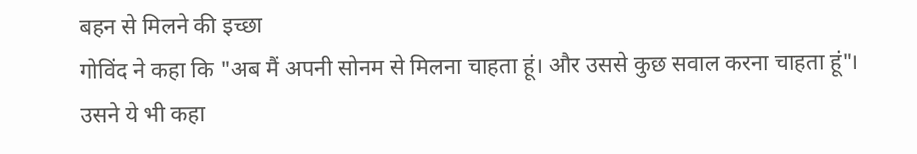बहन से मिलने की इच्छा
गोविंद ने कहा कि "अब मैं अपनी सोनम से मिलना चाहता हूं। और उससे कुछ सवाल करना चाहता हूं"। उसने ये भी कहा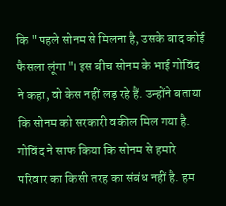कि "पहले सोनम से मिलना है, उसके बाद कोई फैसला लूंगा"। इस बीच सोनम के भाई गोविंद ने कहा, वो केस नहीं लड़ रहे हैं. उन्होंने बताया कि सोनम को सरकारी वकील मिल गया है. गोविंद ने साफ किया कि सोनम से हमारे परिवार का किसी तरह का संबंध नहीं है. हम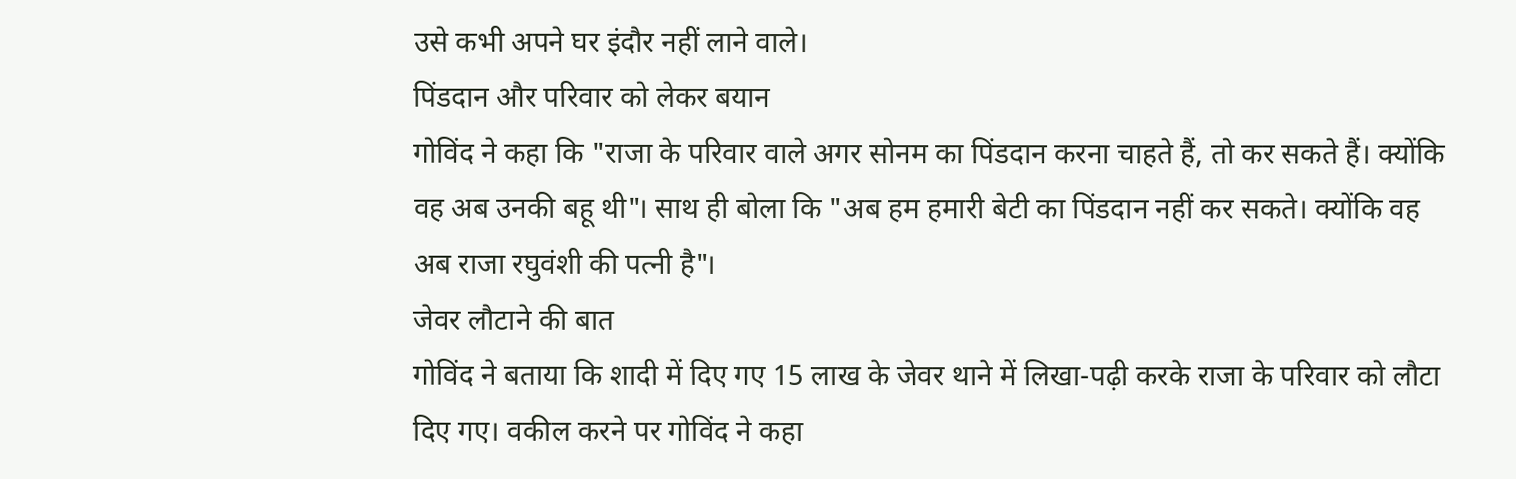उसे कभी अपने घर इंदौर नहीं लाने वाले।
पिंडदान और परिवार को लेकर बयान
गोविंद ने कहा कि "राजा के परिवार वाले अगर सोनम का पिंडदान करना चाहते हैं, तो कर सकते हैं। क्योंकि वह अब उनकी बहू थी"। साथ ही बोला कि "अब हम हमारी बेटी का पिंडदान नहीं कर सकते। क्योंकि वह अब राजा रघुवंशी की पत्नी है"।
जेवर लौटाने की बात
गोविंद ने बताया कि शादी में दिए गए 15 लाख के जेवर थाने में लिखा-पढ़ी करके राजा के परिवार को लौटा दिए गए। वकील करने पर गोविंद ने कहा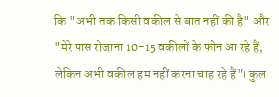कि "अभी तक किसी वकील से बात नहीं की है" और "मेरे पास रोजाना 10-15 वकीलों के फोन आ रहे हैं, लेकिन अभी वकील हम नहीं करना चाह रहे हैं"। कुल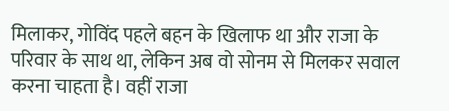मिलाकर, गोविंद पहले बहन के खिलाफ था और राजा के परिवार के साथ था, लेकिन अब वो सोनम से मिलकर सवाल करना चाहता है। वहीं राजा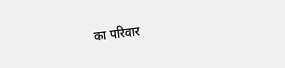का परिवार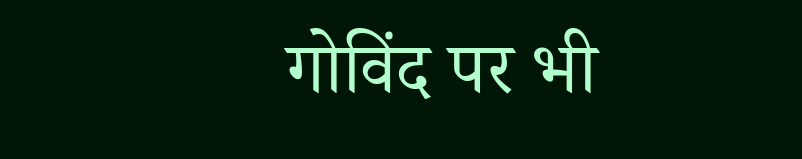गोविंद पर भी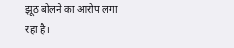झूठ बोलने का आरोप लगा रहा है।